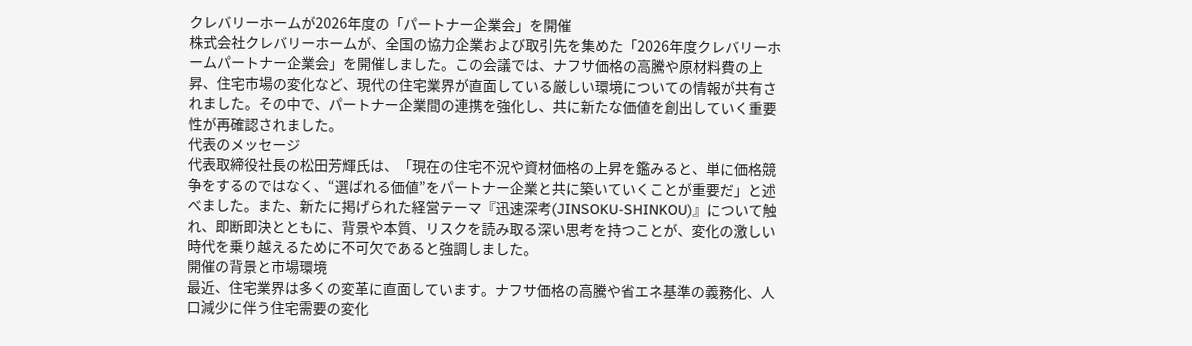クレバリーホームが2026年度の「パートナー企業会」を開催
株式会社クレバリーホームが、全国の協力企業および取引先を集めた「2026年度クレバリーホームパートナー企業会」を開催しました。この会議では、ナフサ価格の高騰や原材料費の上昇、住宅市場の変化など、現代の住宅業界が直面している厳しい環境についての情報が共有されました。その中で、パートナー企業間の連携を強化し、共に新たな価値を創出していく重要性が再確認されました。
代表のメッセージ
代表取締役社長の松田芳輝氏は、「現在の住宅不況や資材価格の上昇を鑑みると、単に価格競争をするのではなく、“選ばれる価値”をパートナー企業と共に築いていくことが重要だ」と述べました。また、新たに掲げられた経営テーマ『迅速深考(JINSOKU-SHINKOU)』について触れ、即断即決とともに、背景や本質、リスクを読み取る深い思考を持つことが、変化の激しい時代を乗り越えるために不可欠であると強調しました。
開催の背景と市場環境
最近、住宅業界は多くの変革に直面しています。ナフサ価格の高騰や省エネ基準の義務化、人口減少に伴う住宅需要の変化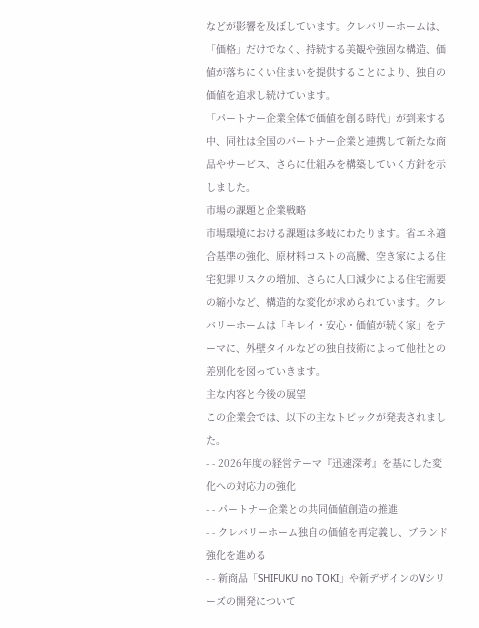などが影響を及ぼしています。クレバリーホームは、「価格」だけでなく、持続する美観や強固な構造、価値が落ちにくい住まいを提供することにより、独自の価値を追求し続けています。
「パートナー企業全体で価値を創る時代」が到来する中、同社は全国のパートナー企業と連携して新たな商品やサービス、さらに仕組みを構築していく方針を示しました。
市場の課題と企業戦略
市場環境における課題は多岐にわたります。省エネ適合基準の強化、原材料コストの高騰、空き家による住宅犯罪リスクの増加、さらに人口減少による住宅需要の縮小など、構造的な変化が求められています。クレバリーホームは「キレイ・安心・価値が続く家」をテーマに、外壁タイルなどの独自技術によって他社との差別化を図っていきます。
主な内容と今後の展望
この企業会では、以下の主なトピックが発表されました。
- - 2026年度の経営テーマ『迅速深考』を基にした変化への対応力の強化
- - パートナー企業との共同価値創造の推進
- - クレバリーホーム独自の価値を再定義し、ブランド強化を進める
- - 新商品「SHIFUKU no TOKI」や新デザインのVシリーズの開発について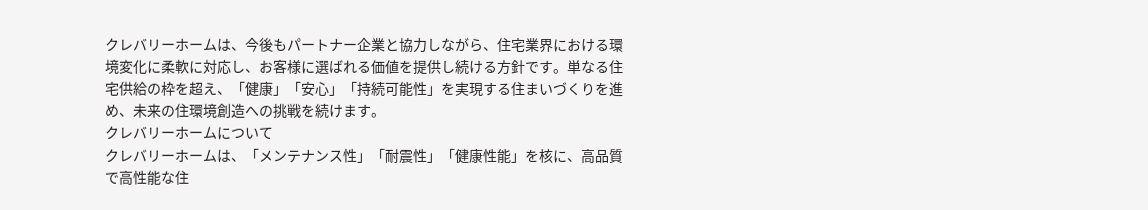クレバリーホームは、今後もパートナー企業と協力しながら、住宅業界における環境変化に柔軟に対応し、お客様に選ばれる価値を提供し続ける方針です。単なる住宅供給の枠を超え、「健康」「安心」「持続可能性」を実現する住まいづくりを進め、未来の住環境創造への挑戦を続けます。
クレバリーホームについて
クレバリーホームは、「メンテナンス性」「耐震性」「健康性能」を核に、高品質で高性能な住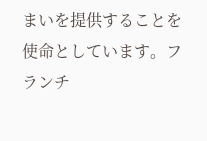まいを提供することを使命としています。フランチ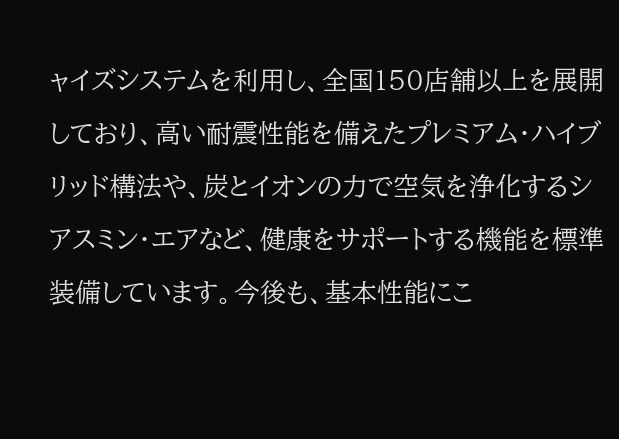ャイズシステムを利用し、全国150店舗以上を展開しており、高い耐震性能を備えたプレミアム・ハイブリッド構法や、炭とイオンの力で空気を浄化するシアスミン・エアなど、健康をサポートする機能を標準装備しています。今後も、基本性能にこ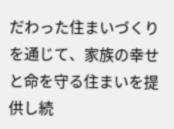だわった住まいづくりを通じて、家族の幸せと命を守る住まいを提供し続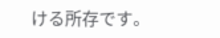ける所存です。